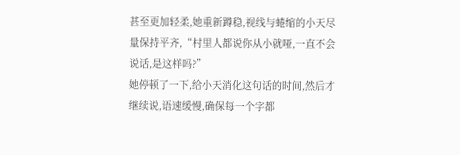甚至更加轻柔,她重新蹲稳,视线与蜷缩的小天尽量保持平齐,“村里人都说你从小就哑,一直不会说话,是这样吗?”
她停顿了一下,给小天消化这句话的时间,然后才继续说,语速缓慢,确保每一个字都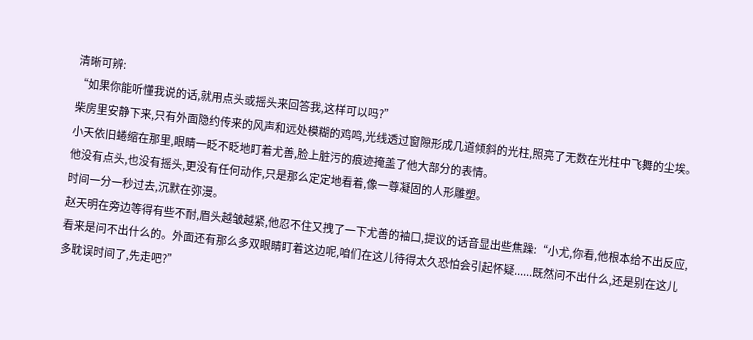清晰可辨:
“如果你能听懂我说的话,就用点头或摇头来回答我,这样可以吗?”
柴房里安静下来,只有外面隐约传来的风声和远处模糊的鸡鸣,光线透过窗隙形成几道倾斜的光柱,照亮了无数在光柱中飞舞的尘埃。
小天依旧蜷缩在那里,眼睛一眨不眨地盯着尤善,脸上脏污的痕迹掩盖了他大部分的表情。
他没有点头,也没有摇头,更没有任何动作,只是那么定定地看着,像一尊凝固的人形雕塑。
时间一分一秒过去,沉默在弥漫。
赵天明在旁边等得有些不耐,眉头越皱越紧,他忍不住又拽了一下尤善的袖口,提议的话音显出些焦躁:“小尤,你看,他根本给不出反应,看来是问不出什么的。外面还有那么多双眼睛盯着这边呢,咱们在这儿待得太久恐怕会引起怀疑......既然问不出什么,还是别在这儿多耽误时间了,先走吧?”